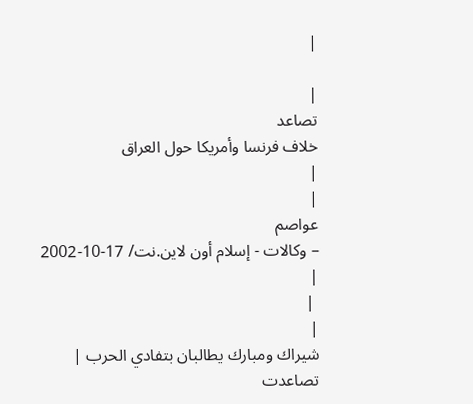|

|
تصاعد
خلاف فرنسا وأمريكا حول العراق
|
|
عواصم
– وكالات - إسلام أون لاين.نت/ 17-10-2002
|
 |
|
شيراك ومبارك يطالبان بتفادي الحرب |
تصاعدت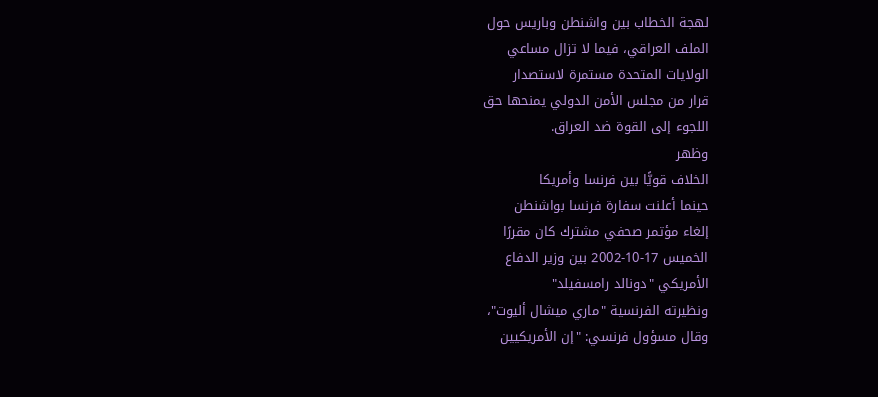لهجة الخطاب بين واشنطن وباريس حول
الملف العراقي، فيما لا تزال مساعي
الولايات المتحدة مستمرة لاستصدار
قرار من مجلس الأمن الدولي يمنحها حق
اللجوء إلى القوة ضد العراق.
وظهر
الخلاف قويًّا بين فرنسا وأمريكا
حينما أعلنت سفارة فرنسا بواشنطن
إلغاء مؤتمر صحفي مشترك كان مقررًا
الخميس 17-10-2002 بين وزير الدفاع
الأمريكي "دونالد رامسفيلد"
ونظيرته الفرنسية "ماري ميشال أليوت"،
وقال مسؤول فرنسي: "إن الأمريكيين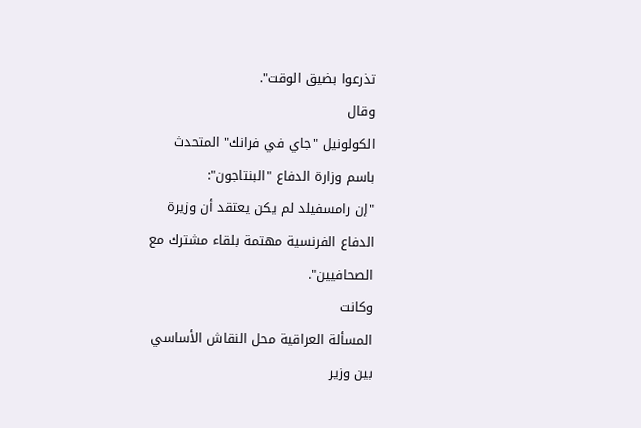تذرعوا بضيق الوقت".
وقال
الكولونيل "جاي في فرانك" المتحدث
باسم وزارة الدفاع "البنتاجون":
"إن رامسفيلد لم يكن يعتقد أن وزيرة
الدفاع الفرنسية مهتمة بلقاء مشترك مع
الصحافيين".
وكانت
المسألة العراقية محل النقاش الأساسي
بين وزير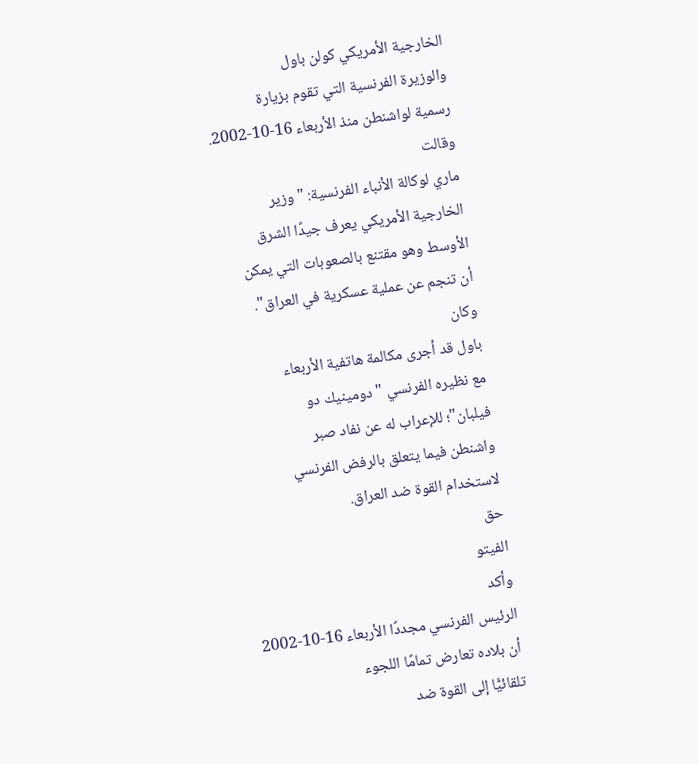الخارجية الأمريكي كولن باول
والوزيرة الفرنسية التي تقوم بزيارة
رسمية لواشنطن منذ الأربعاء 16-10-2002.
وقالت
ماري لوكالة الأنباء الفرنسية: "وزير
الخارجية الأمريكي يعرف جيدًا الشرق
الأوسط وهو مقتنع بالصعوبات التي يمكن
أن تنجم عن عملية عسكرية في العراق".
وكان
باول قد أجرى مكالمة هاتفية الأربعاء
مع نظيره الفرنسي "دومينيك دو
فيلبان"؛ للإعراب له عن نفاد صبر
واشنطن فيما يتعلق بالرفض الفرنسي
لاستخدام القوة ضد العراق.
حق
الفيتو
وأكد
الرئيس الفرنسي مجددًا الأربعاء 16-10-2002
أن بلاده تعارض تمامًا اللجوء
تلقائيًّا إلى القوة ضد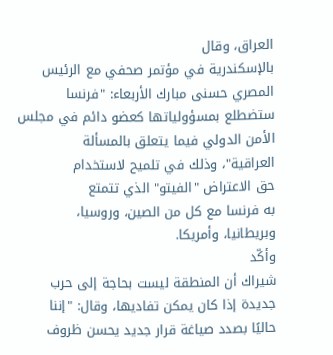العراق، وقال
بالإسكندرية في مؤتمر صحفي مع الرئيس
المصري حسنى مبارك الأربعاء: "فرنسا
ستضطلع بمسؤولياتها كعضو دائم في مجلس
الأمن الدولي فيما يتعلق بالمسألة
العراقية"، وذلك في تلميح لاستخدام
حق الاعتراض "الفيتو" الذي تتمتع
به فرنسا مع كل من الصين، وروسيا،
وبريطانيا، وأمريكا.
وأكّد
شيراك أن المنطقة ليست بحاجة إلى حرب
جديدة إذا كان يمكن تفاديها، وقال: "إننا
حاليًا بصدد صياغة قرار جديد يحسن ظروف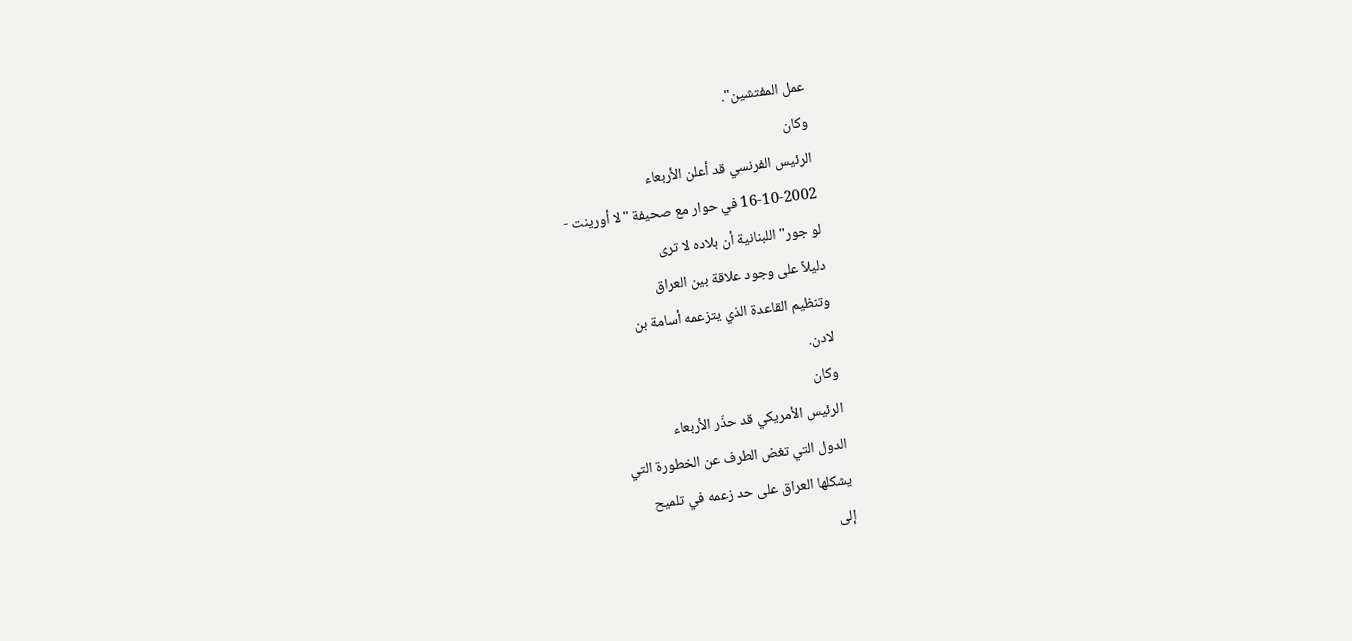عمل المفتشين".
وكان
الرئيس الفرنسي قد أعلن الأربعاء
16-10-2002 في حوار مع صحيفة "لا أورينت -
لو جور" اللبنانية أن بلاده لا ترى
دليلاً على وجود علاقة بين العراق
وتنظيم القاعدة الذي يتزعمه أسامة بن
لادن.
وكان
الرئيس الأمريكي قد حذّر الأربعاء
الدول التي تغض الطرف عن الخطورة التي
يشكلها العراق على حد زعمه في تلميح
إلى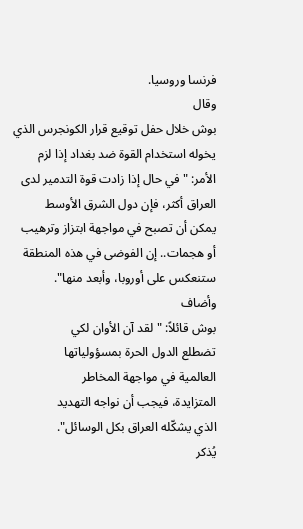فرنسا وروسيا.
وقال
بوش خلال حفل توقيع قرار الكونجرس الذي
يخوله استخدام القوة ضد بغداد إذا لزم
الأمر: "في حال إذا زادت قوة التدمير لدى
العراق أكثر، فإن دول الشرق الأوسط
يمكن أن تصبح في مواجهة ابتزاز وترهيب
أو هجمات.. إن الفوضى في هذه المنطقة
ستنعكس على أوروبا، وأبعد منها".
وأضاف
بوش قائلاً: "لقد آن الأوان لكي
تضطلع الدول الحرة بمسؤولياتها
العالمية في مواجهة المخاطر
المتزايدة، فيجب أن نواجه التهديد
الذي يشكّله العراق بكل الوسائل".
يُذكر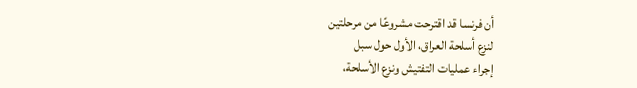أن فرنسا قد اقترحت مشروعًا من مرحلتين
لنزع أسلحة العراق، الأول حول سبل
إجراء عمليات التفتيش ونزع الأسلحة،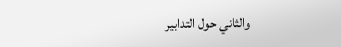والثاني حول التدابير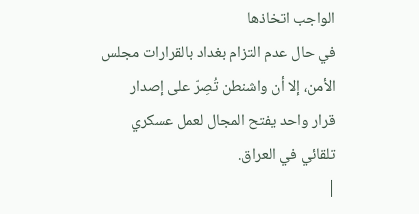الواجب اتخاذها
في حال عدم التزام بغداد بالقرارات مجلس
الأمن، إلا أن واشنطن تُصِرّ على إصدار
قرار واحد يفتح المجال لعمل عسكري
تلقائي في العراق.
|